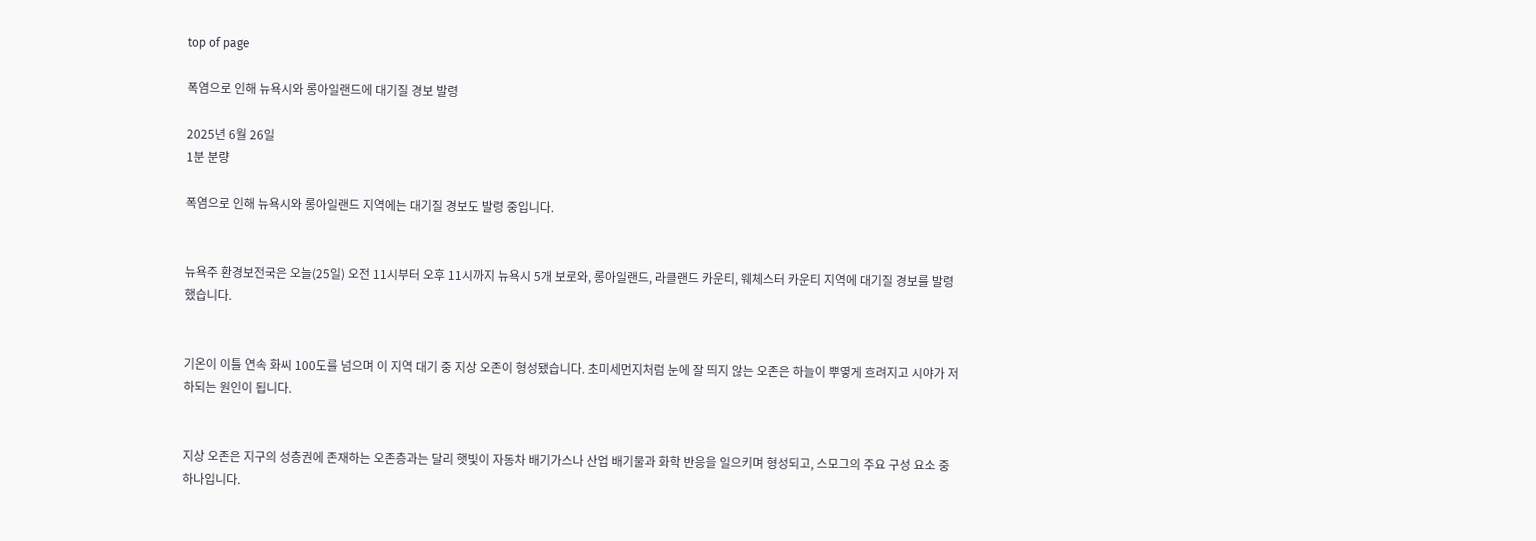top of page

폭염으로 인해 뉴욕시와 롱아일랜드에 대기질 경보 발령

2025년 6월 26일
1분 분량

폭염으로 인해 뉴욕시와 롱아일랜드 지역에는 대기질 경보도 발령 중입니다.


뉴욕주 환경보전국은 오늘(25일) 오전 11시부터 오후 11시까지 뉴욕시 5개 보로와, 롱아일랜드, 라클랜드 카운티, 웨체스터 카운티 지역에 대기질 경보를 발령했습니다.


기온이 이틀 연속 화씨 100도를 넘으며 이 지역 대기 중 지상 오존이 형성됐습니다. 초미세먼지처럼 눈에 잘 띄지 않는 오존은 하늘이 뿌옇게 흐려지고 시야가 저하되는 원인이 됩니다.


지상 오존은 지구의 성층권에 존재하는 오존층과는 달리 햇빛이 자동차 배기가스나 산업 배기물과 화학 반응을 일으키며 형성되고, 스모그의 주요 구성 요소 중 하나입니다.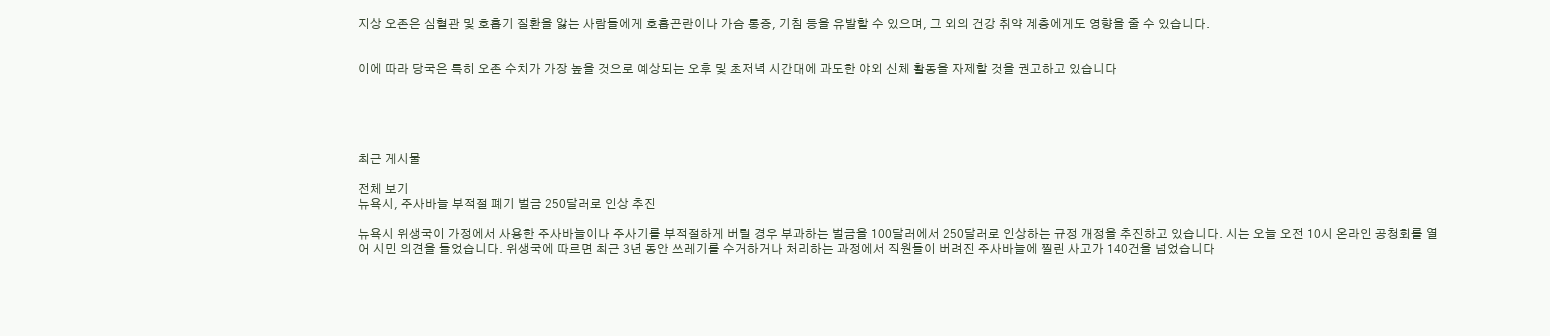지상 오존은 심혈관 및 호흡기 질환을 앓는 사람들에게 호흡곤란이나 가슴 통증, 기침 등을 유발할 수 있으며, 그 외의 건강 취약 계층에게도 영향을 줄 수 있습니다.


이에 따라 당국은 특히 오존 수치가 가장 높을 것으로 예상되는 오후 및 초저녁 시간대에 과도한 야외 신체 활동을 자제할 것을 권고하고 있습니다





최근 게시물

전체 보기
뉴욕시, 주사바늘 부적절 폐기 벌금 250달러로 인상 추진

뉴욕시 위생국이 가정에서 사용한 주사바늘이나 주사기를 부적절하게 버릴 경우 부과하는 벌금을 100달러에서 250달러로 인상하는 규정 개정을 추진하고 있습니다. 시는 오늘 오전 10시 온라인 공청회를 열어 시민 의견을 들었습니다. 위생국에 따르면 최근 3년 동안 쓰레기를 수거하거나 처리하는 과정에서 직원들이 버려진 주사바늘에 찔린 사고가 140건을 넘었습니다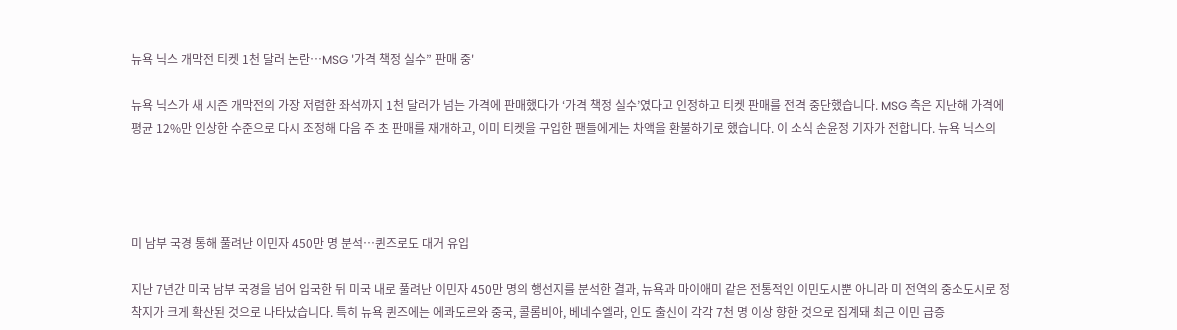뉴욕 닉스 개막전 티켓 1천 달러 논란…MSG '가격 책정 실수” 판매 중'

뉴욕 닉스가 새 시즌 개막전의 가장 저렴한 좌석까지 1천 달러가 넘는 가격에 판매했다가 ‘가격 책정 실수’였다고 인정하고 티켓 판매를 전격 중단했습니다. MSG 측은 지난해 가격에 평균 12%만 인상한 수준으로 다시 조정해 다음 주 초 판매를 재개하고, 이미 티켓을 구입한 팬들에게는 차액을 환불하기로 했습니다. 이 소식 손윤정 기자가 전합니다. 뉴욕 닉스의




미 남부 국경 통해 풀려난 이민자 450만 명 분석…퀸즈로도 대거 유입

지난 7년간 미국 남부 국경을 넘어 입국한 뒤 미국 내로 풀려난 이민자 450만 명의 행선지를 분석한 결과, 뉴욕과 마이애미 같은 전통적인 이민도시뿐 아니라 미 전역의 중소도시로 정착지가 크게 확산된 것으로 나타났습니다. 특히 뉴욕 퀸즈에는 에콰도르와 중국, 콜롬비아, 베네수엘라, 인도 출신이 각각 7천 명 이상 향한 것으로 집계돼 최근 이민 급증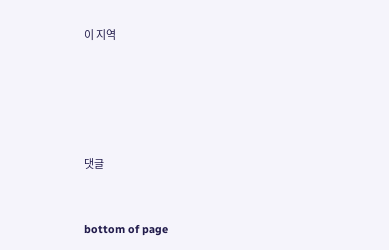이 지역





댓글


bottom of page